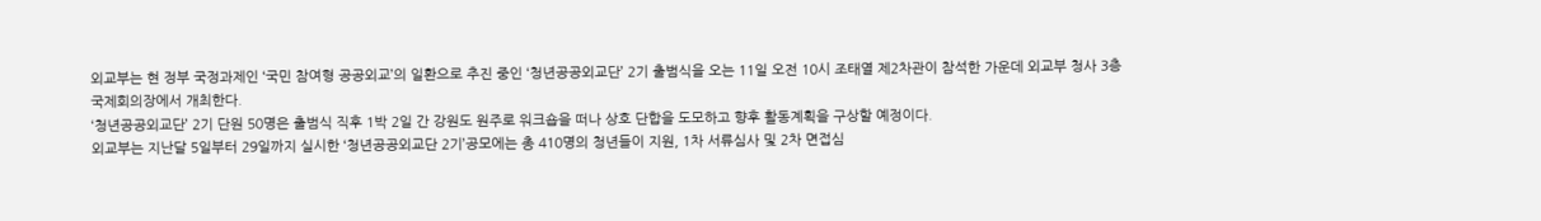외교부는 현 정부 국정과제인 ‘국민 참여형 공공외교’의 일환으로 추진 중인 ‘청년공공외교단’ 2기 출범식을 오는 11일 오전 10시 조태열 제2차관이 참석한 가운데 외교부 청사 3층 국제회의장에서 개최한다.
‘청년공공외교단’ 2기 단원 50명은 출범식 직후 1박 2일 간 강원도 원주로 워크숍을 떠나 상호 단합을 도모하고 향후 활동계획을 구상할 예정이다.
외교부는 지난달 5일부터 29일까지 실시한 ‘청년공공외교단 2기’공모에는 총 410명의 청년들이 지원, 1차 서류심사 및 2차 면접심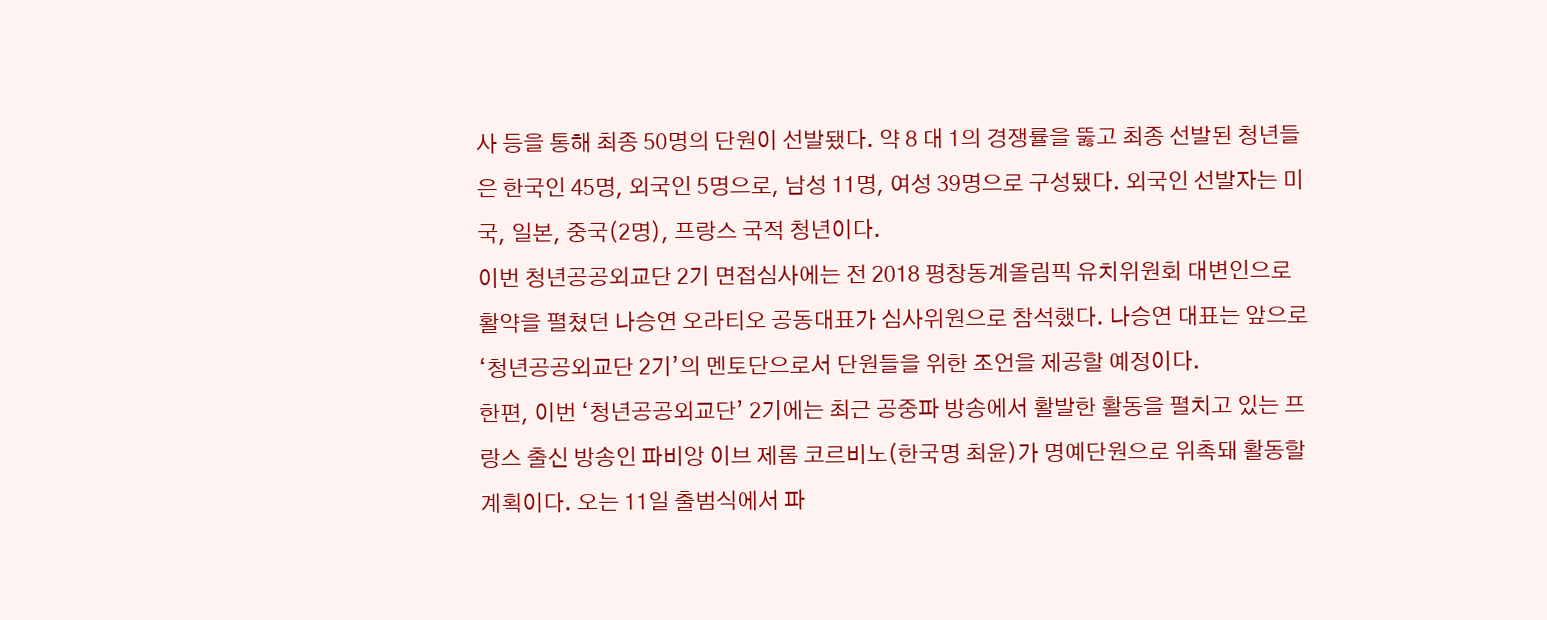사 등을 통해 최종 50명의 단원이 선발됐다. 약 8 대 1의 경쟁률을 뚫고 최종 선발된 청년들은 한국인 45명, 외국인 5명으로, 남성 11명, 여성 39명으로 구성됐다. 외국인 선발자는 미국, 일본, 중국(2명), 프랑스 국적 청년이다.
이번 청년공공외교단 2기 면접심사에는 전 2018 평창동계올림픽 유치위원회 대변인으로 활약을 펼쳤던 나승연 오라티오 공동대표가 심사위원으로 참석했다. 나승연 대표는 앞으로 ‘청년공공외교단 2기’의 멘토단으로서 단원들을 위한 조언을 제공할 예정이다.
한편, 이번 ‘청년공공외교단’ 2기에는 최근 공중파 방송에서 활발한 활동을 펼치고 있는 프랑스 출신 방송인 파비앙 이브 제롬 코르비노(한국명 최윤)가 명예단원으로 위촉돼 활동할 계획이다. 오는 11일 출범식에서 파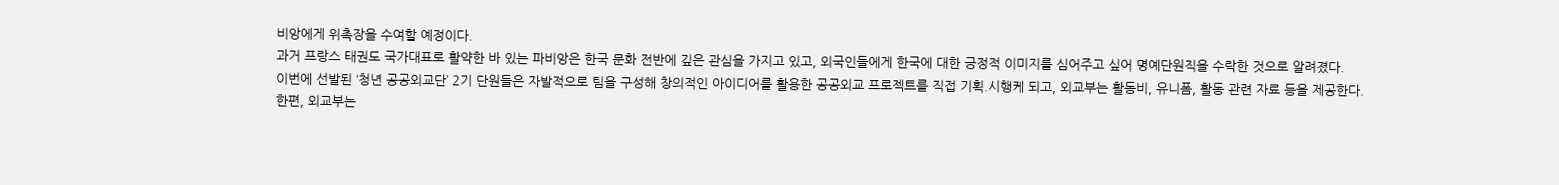비앙에게 위촉장을 수여할 예정이다.
과거 프랑스 태권도 국가대표로 활약한 바 있는 파비앙은 한국 문화 전반에 깊은 관심을 가지고 있고, 외국인들에게 한국에 대한 긍정적 이미지를 심어주고 싶어 명예단원직을 수락한 것으로 알려졌다.
이번에 선발된 ‘청년 공공외교단’ 2기 단원들은 자발적으로 팀을 구성해 창의적인 아이디어를 활용한 공공외교 프로젝트를 직접 기획.시행케 되고, 외교부는 활동비, 유니폼, 활동 관련 자료 등을 제공한다.
한편, 외교부는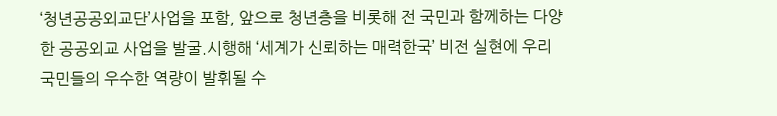‘청년공공외교단’사업을 포함, 앞으로 청년층을 비롯해 전 국민과 함께하는 다양한 공공외교 사업을 발굴.시행해 ‘세계가 신뢰하는 매력한국’ 비전 실현에 우리 국민들의 우수한 역량이 발휘될 수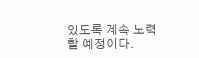있도록 계속 노력할 예정이다.